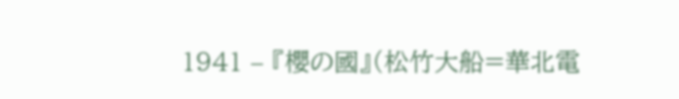1941 – 『櫻の國』(松竹大船=華北電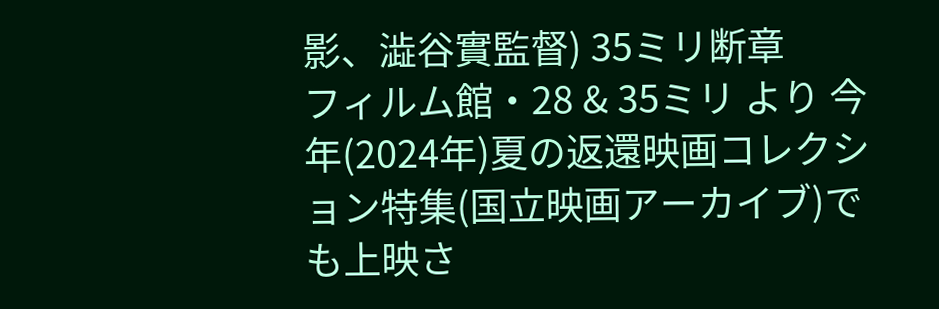影、澁谷實監督) 35ミリ断章
フィルム館・28 & 35ミリ より 今年(2024年)夏の返還映画コレクション特集(国立映画アーカイブ)でも上映さ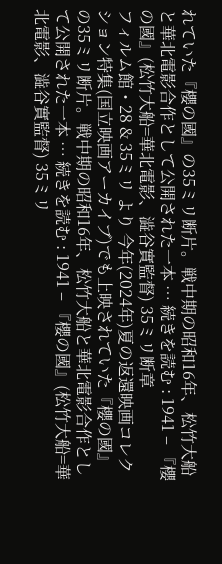れていた『櫻の國』の35ミリ断片。戦中期の昭和16年、松竹大船と華北電影合作として公開された一本 … 続きを読む : 1941 – 『櫻の國』(松竹大船=華北電影、澁谷實監督) 35ミリ断章
フィルム館・28 & 35ミリ より 今年(2024年)夏の返還映画コレクション特集(国立映画アーカイブ)でも上映されていた『櫻の國』の35ミリ断片。戦中期の昭和16年、松竹大船と華北電影合作として公開された一本 … 続きを読む : 1941 – 『櫻の國』(松竹大船=華北電影、澁谷實監督) 35ミリ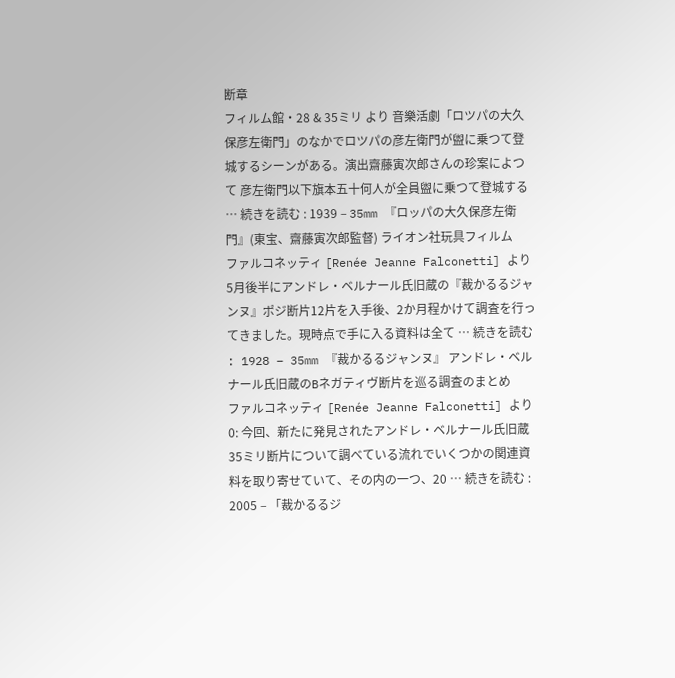断章
フィルム館・28 & 35ミリ より 音樂活劇「ロツパの大久保彦左衛門」のなかでロツパの彦左衛門が盥に乗つて登城するシーンがある。演出齋藤寅次郎さんの珍案によつて 彦左衛門以下旗本五十何人が全員盥に乗つて登城する … 続きを読む : 1939 – 35mm 『ロッパの大久保彦左衛門』(東宝、齋藤寅次郎監督) ライオン社玩具フィルム
ファルコネッティ [Renée Jeanne Falconetti] より 5月後半にアンドレ・ベルナール氏旧蔵の『裁かるるジャンヌ』ポジ断片12片を入手後、2か月程かけて調査を行ってきました。現時点で手に入る資料は全て … 続きを読む : 1928 – 35mm 『裁かるるジャンヌ』 アンドレ・ベルナール氏旧蔵のBネガティヴ断片を巡る調査のまとめ
ファルコネッティ [Renée Jeanne Falconetti] より 0: 今回、新たに発見されたアンドレ・ベルナール氏旧蔵35ミリ断片について調べている流れでいくつかの関連資料を取り寄せていて、その内の一つ、20 … 続きを読む : 2005 – 「裁かるるジ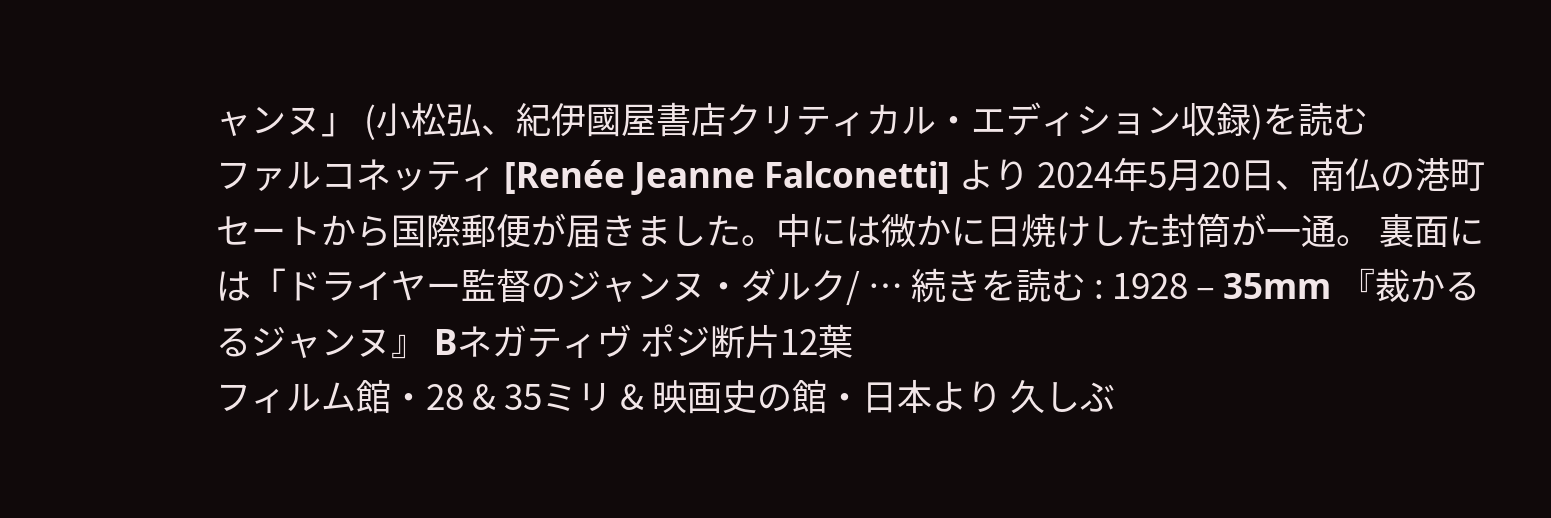ャンヌ」 (小松弘、紀伊國屋書店クリティカル・エディション収録)を読む
ファルコネッティ [Renée Jeanne Falconetti] より 2024年5月20日、南仏の港町セートから国際郵便が届きました。中には微かに日焼けした封筒が一通。 裏面には「ドライヤー監督のジャンヌ・ダルク/ … 続きを読む : 1928 – 35mm 『裁かるるジャンヌ』 Bネガティヴ ポジ断片12葉
フィルム館・28 & 35ミリ & 映画史の館・日本より 久しぶ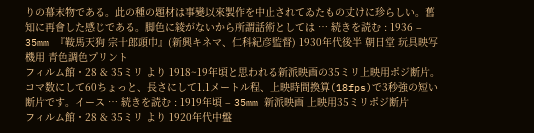りの幕末物である。此の種の題材は事變以來製作を中止されてゐたもの丈けに珍らしい。舊知に再會した感じである。脚色に綾がないから所謂話術としては … 続きを読む : 1936 – 35mm 『鞍馬天狗 宗十郎頭巾』(新興キネマ、仁科紀彦監督) 1930年代後半 朝日堂 玩具映写機用 青色調色プリント
フィルム館・28 & 35ミリ より 1918~19年頃と思われる新派映画の35ミリ上映用ポジ断片。 コマ数にして60ちょっと、長さにして1.1メートル程、上映時間換算(18fps)で3秒強の短い断片です。イース … 続きを読む : 1919年頃 – 35mm 新派映画 上映用35ミリポジ断片
フィルム館・28 & 35ミリ より 1920年代中盤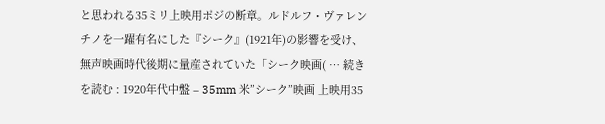と思われる35ミリ上映用ポジの断章。ルドルフ・ヴァレンチノを一躍有名にした『シーク』(1921年)の影響を受け、無声映画時代後期に量産されていた「シーク映画( … 続きを読む : 1920年代中盤 – 35mm 米”シーク”映画 上映用35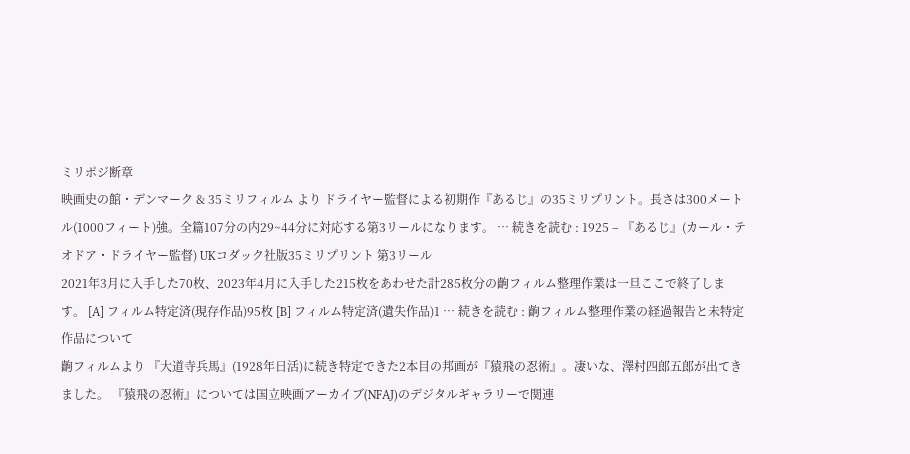ミリポジ断章
映画史の館・デンマーク & 35ミリフィルム より ドライヤー監督による初期作『あるじ』の35ミリプリント。長さは300メートル(1000フィート)強。全篇107分の内29~44分に対応する第3リールになります。 … 続きを読む : 1925 – 『あるじ』(カール・テオドア・ドライヤー監督) UKコダック社版35ミリプリント 第3リール
2021年3月に入手した70枚、2023年4月に入手した215枚をあわせた計285枚分の齣フィルム整理作業は一旦ここで終了します。 [A] フィルム特定済(現存作品)95枚 [B] フィルム特定済(遺失作品)1 … 続きを読む : 齣フィルム整理作業の経過報告と未特定作品について
齣フィルムより 『大道寺兵馬』(1928年日活)に続き特定できた2本目の邦画が『猿飛の忍術』。凄いな、澤村四郎五郎が出てきました。 『猿飛の忍術』については国立映画アーカイブ(NFAJ)のデジタルギャラリーで関連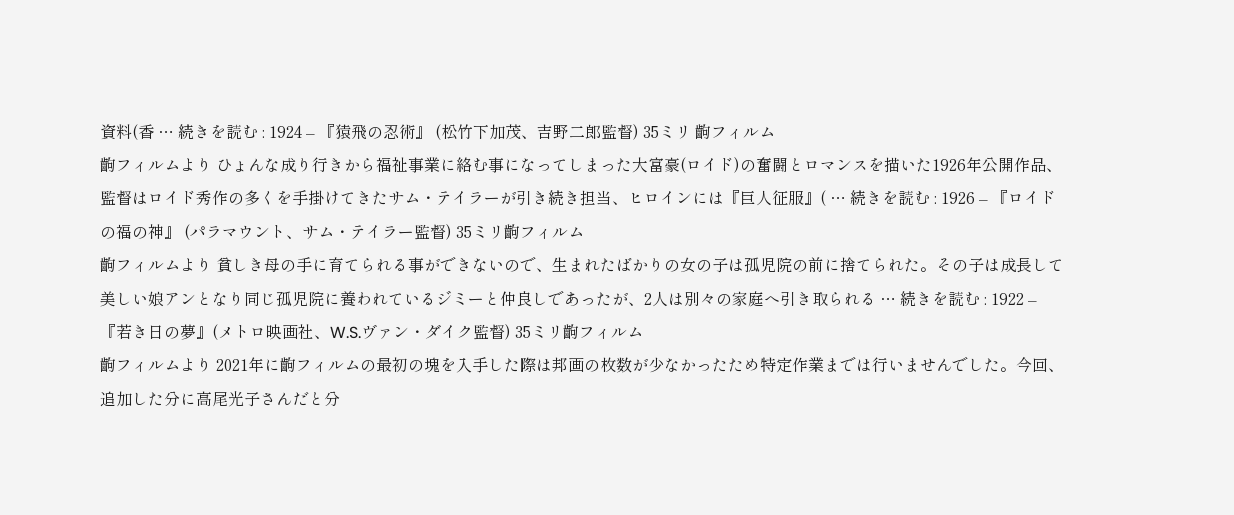資料(香 … 続きを読む : 1924 – 『猿飛の忍術』 (松竹下加茂、吉野二郎監督) 35ミリ 齣フィルム
齣フィルムより ひょんな成り行きから福祉事業に絡む事になってしまった大富豪(ロイド)の奮闘とロマンスを描いた1926年公開作品、監督はロイド秀作の多くを手掛けてきたサム・テイラーが引き続き担当、ヒロインには『巨人征服』( … 続きを読む : 1926 – 『ロイドの福の神』 (パラマウント、サム・テイラー監督) 35ミリ齣フィルム
齣フィルムより 貧しき母の手に育てられる事ができないので、生まれたばかりの女の子は孤児院の前に捨てられた。その子は成長して美しい娘アンとなり同じ孤児院に養われているジミーと仲良しであったが、2人は別々の家庭へ引き取られる … 続きを読む : 1922 – 『若き日の夢』(メトロ映画社、W.S.ヴァン・ダイク監督) 35ミリ齣フィルム
齣フィルムより 2021年に齣フィルムの最初の塊を入手した際は邦画の枚数が少なかったため特定作業までは行いませんでした。今回、追加した分に高尾光子さんだと分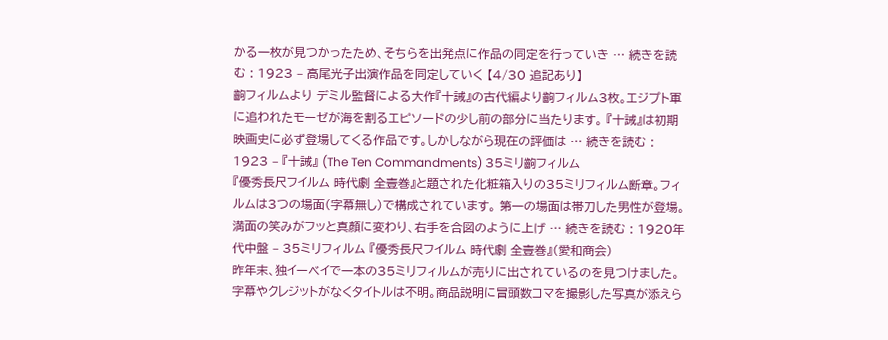かる一枚が見つかったため、そちらを出発点に作品の同定を行っていき … 続きを読む : 1923 – 高尾光子出演作品を同定していく 【4/30 追記あり】
齣フィルムより デミル監督による大作『十誡』の古代編より齣フィルム3枚。エジプト軍に追われたモーゼが海を割るエピソードの少し前の部分に当たります。 『十誡』は初期映画史に必ず登場してくる作品です。しかしながら現在の評価は … 続きを読む : 1923 – 『十誡』 (The Ten Commandments) 35ミリ齣フィルム
『優秀長尺フイルム 時代劇 全壹巻』と題された化粧箱入りの35ミリフィルム断章。フィルムは3つの場面(字幕無し)で構成されています。 第一の場面は帯刀した男性が登場。満面の笑みがフッと真顏に変わり、右手を合図のように上げ … 続きを読む : 1920年代中盤 – 35ミリフィルム 『優秀長尺フイルム 時代劇 全壹巻』(愛和商会)
昨年末、独イーベイで一本の35ミリフィルムが売りに出されているのを見つけました。 字幕やクレジットがなくタイトルは不明。商品説明に冒頭数コマを撮影した写真が添えら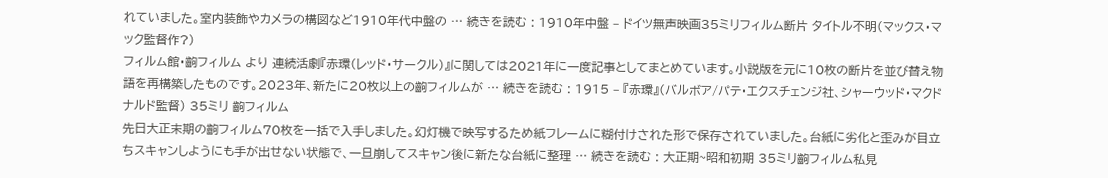れていました。室内装飾やカメラの構図など1910年代中盤の … 続きを読む : 1910年中盤 – ドイツ無声映画35ミリフィルム断片 タイトル不明(マックス・マック監督作?)
フィルム館・齣フィルム より 連続活劇『赤環(レッド・サークル)』に関しては2021年に一度記事としてまとめています。小説版を元に10枚の断片を並び替え物語を再構築したものです。2023年、新たに20枚以上の齣フィルムが … 続きを読む : 1915 – 『赤環』(バルボア/パテ・エクスチェンジ社、シャーウッド・マクドナルド監督) 35ミリ 齣フィルム
先日大正末期の齣フィルム70枚を一括で入手しました。幻灯機で映写するため紙フレームに糊付けされた形で保存されていました。台紙に劣化と歪みが目立ちスキャンしようにも手が出せない状態で、一旦崩してスキャン後に新たな台紙に整理 … 続きを読む : 大正期~昭和初期 35ミリ齣フィルム私見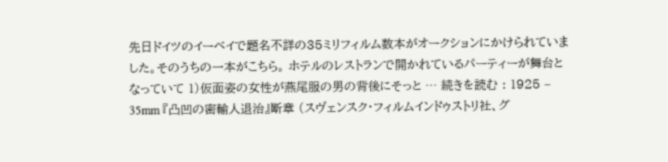先日ドイツのイーベイで題名不詳の35ミリフィルム数本がオークションにかけられていました。そのうちの一本がこちら。 ホテルのレストランで開かれているパーティーが舞台となっていて 1)仮面姿の女性が燕尾服の男の背後にそっと … 続きを読む : 1925 – 35mm 『凸凹の密輸人退治』断章 (スヴェンスク・フィルムインドゥストリ社、グ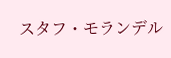スタフ・モランデル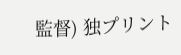監督) 独プリント